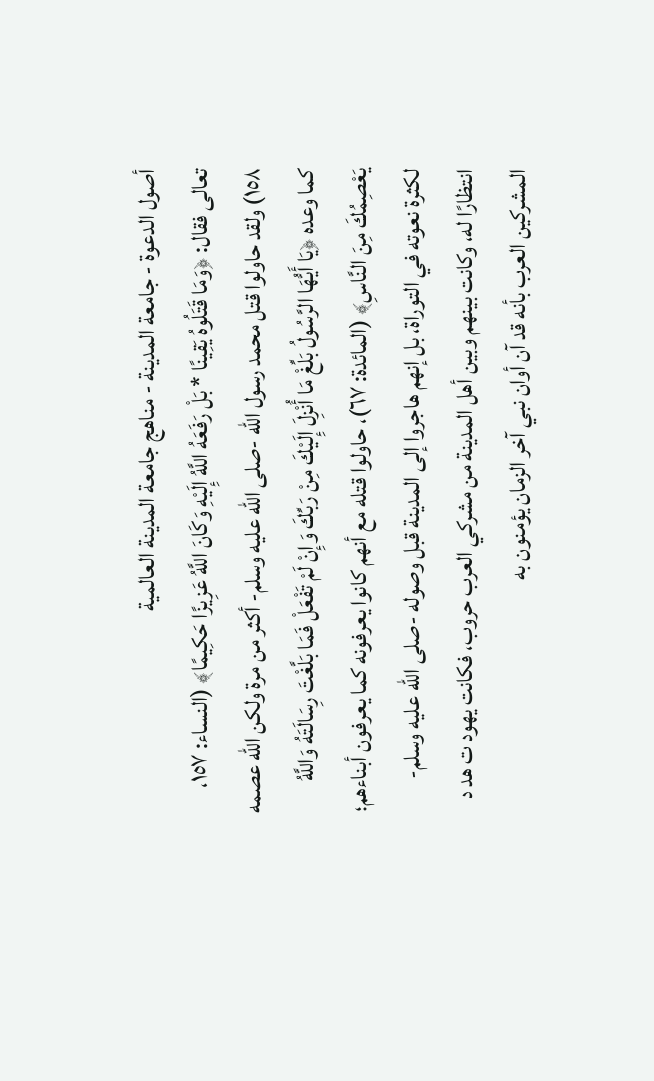أصول الدعوة - جامعة المدينة - مناهج جامعة المدينة العالمية
تعالى فقال: ﴿وَمَا قَتَلُوهُ يَقِينًا * بَلْ رَفَعَهُ اللَّهُ إِلَيْهِ وَكَانَ اللَّهُ عَزِيزًا حَكِيمًا﴾ (النساء: ١٥٧، ١٥٨) ولقد حاولوا قتل محمد رسول الله -صلى الله عليه وسلم- أكثر من مرة ولكن الله عصمه كما وعده ﴿يَا أَيُّهَا الرَّسُولُ بَلِّغْ مَا أُنْزِلَ إِلَيْكَ مِنْ رَبِّكَ وَإِنْ لَمْ تَفْعَلْ فَمَا بَلَّغْتَ رِسَالَتَهُ وَاللَّهُ يَعْصِمُكَ مِنَ النَّاسِ﴾ (المائدة: ٦٧)، حاولوا قتله مع أنهم كانوا يعرفونه كما يعرفون أبناءهم؛ لكثرة نعوته في التوراة، بل إنهم هاجروا إلى المدينة قبل وصوله -صلى الله عليه وسلم- انتظارًا له، وكانت بينهم وبين أهل المدينة من مشركي العرب حروب، فكانت يهود ت هد د المشركين العرب بأنه قد آن أوان نبي آخر الزمان يؤمنون به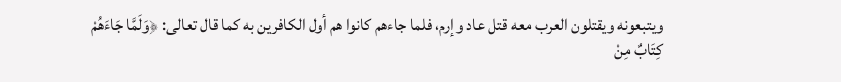ويتبعونه ويقتلون العرب معه قتل عاد وإرم، فلما جاءهم كانوا هم أول الكافرين به كما قال تعالى: ﴿وَلَمَّا جَاءَهُمْ كِتَابٌ مِنْ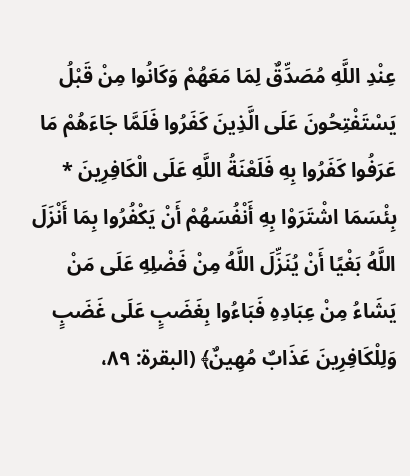عِنْدِ اللَّهِ مُصَدِّقٌ لِمَا مَعَهُمْ وَكَانُوا مِنْ قَبْلُ يَسْتَفْتِحُونَ عَلَى الَّذِينَ كَفَرُوا فَلَمَّا جَاءَهُمْ مَا عَرَفُوا كَفَرُوا بِهِ فَلَعْنَةُ اللَّهِ عَلَى الْكَافِرِينَ * بِئْسَمَا اشْتَرَوْا بِهِ أَنْفُسَهُمْ أَنْ يَكْفُرُوا بِمَا أَنْزَلَ اللَّهُ بَغْيًا أَنْ يُنَزِّلَ اللَّهُ مِنْ فَضْلِهِ عَلَى مَنْ يَشَاءُ مِنْ عِبَادِهِ فَبَاءُوا بِغَضَبٍ عَلَى غَضَبٍ وَلِلْكَافِرِينَ عَذَابٌ مُهِينٌ﴾ (البقرة: ٨٩،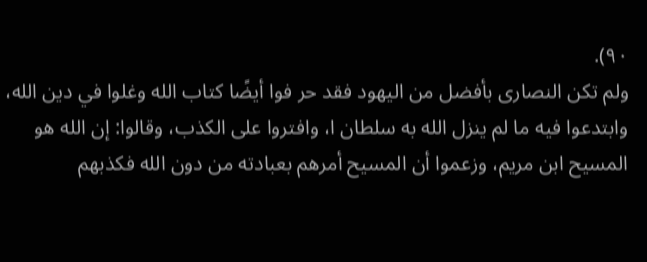٩٠).
ولم تكن النصارى بأفضل من اليهود فقد حر فوا أيضًا كتاب الله وغلوا في دين الله، وابتدعوا فيه ما لم ينزل الله به سلطان ا، وافتروا على الكذب، وقالوا: إن الله هو المسيح ابن مريم، وزعموا أن المسيح أمرهم بعبادته من دون الله فكذبهم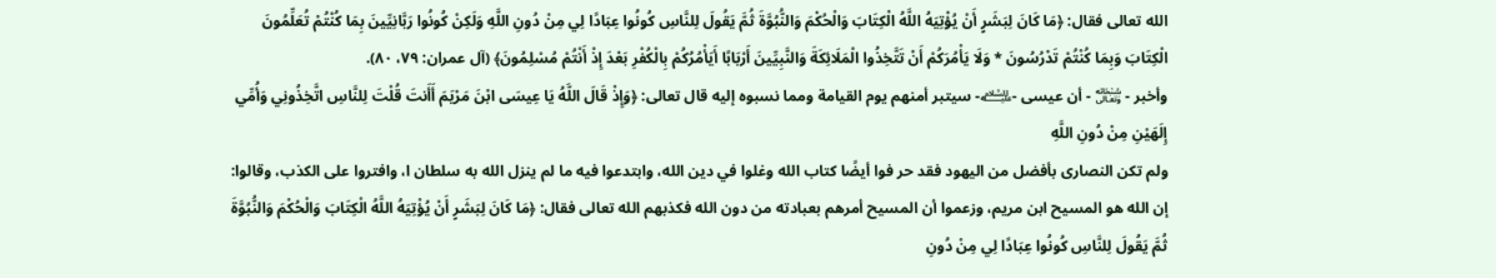الله تعالى فقال: ﴿مَا كَانَ لِبَشَرٍ أَنْ يُؤْتِيَهُ اللَّهُ الْكِتَابَ وَالْحُكْمَ وَالنُّبُوَّةَ ثُمَّ يَقُولَ لِلنَّاسِ كُونُوا عِبَادًا لِي مِنْ دُونِ اللَّهِ وَلَكِنْ كُونُوا رَبَّانِيِّينَ بِمَا كُنْتُمْ تُعَلِّمُونَ الْكِتَابَ وَبِمَا كُنْتُمْ تَدْرُسُونَ * وَلَا يَأْمُرَكُمْ أَنْ تَتَّخِذُوا الْمَلَائِكَةَ وَالنَّبِيِّينَ أَرْبَابًا أَيَأْمُرُكُمْ بِالْكُفْرِ بَعْدَ إِذْ أَنْتُمْ مُسْلِمُونَ﴾ (آل عمران: ٧٩، ٨٠).
وأخبر - ﷾ - أن عيسى -﵇- سيتبر أمنهم يوم القيامة ومما نسبوه إليه قال تعالى: ﴿وَإِذْ قَالَ اللَّهُ يَا عِيسَى ابْنَ مَرْيَمَ أَأَنتَ قُلْتَ لِلنَّاسِ اتَّخِذُونِي وَأُمِّي إِلَهَيْنِ مِنْ دُونِ اللَّهِ
ولم تكن النصارى بأفضل من اليهود فقد حر فوا أيضًا كتاب الله وغلوا في دين الله، وابتدعوا فيه ما لم ينزل الله به سلطان ا، وافتروا على الكذب، وقالوا: إن الله هو المسيح ابن مريم، وزعموا أن المسيح أمرهم بعبادته من دون الله فكذبهم الله تعالى فقال: ﴿مَا كَانَ لِبَشَرٍ أَنْ يُؤْتِيَهُ اللَّهُ الْكِتَابَ وَالْحُكْمَ وَالنُّبُوَّةَ ثُمَّ يَقُولَ لِلنَّاسِ كُونُوا عِبَادًا لِي مِنْ دُونِ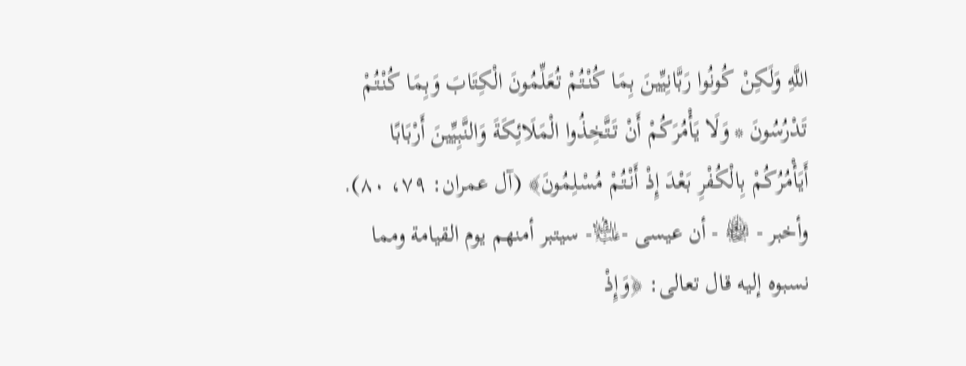اللَّهِ وَلَكِنْ كُونُوا رَبَّانِيِّينَ بِمَا كُنْتُمْ تُعَلِّمُونَ الْكِتَابَ وَبِمَا كُنْتُمْ تَدْرُسُونَ * وَلَا يَأْمُرَكُمْ أَنْ تَتَّخِذُوا الْمَلَائِكَةَ وَالنَّبِيِّينَ أَرْبَابًا أَيَأْمُرُكُمْ بِالْكُفْرِ بَعْدَ إِذْ أَنْتُمْ مُسْلِمُونَ﴾ (آل عمران: ٧٩، ٨٠).
وأخبر - ﷾ - أن عيسى -﵇- سيتبر أمنهم يوم القيامة ومما نسبوه إليه قال تعالى: ﴿وَإِذْ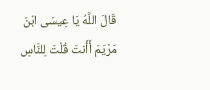قَالَ اللَّهُ يَا عِيسَى ابْنَ مَرْيَمَ أَأَنتَ قُلْتَ لِلنَّاسِ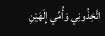اتَّخِذُونِي وَأُمِّي إِلَهَيْنِ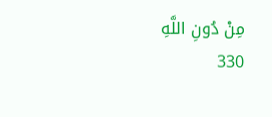مِنْ دُونِ اللَّهِ
330